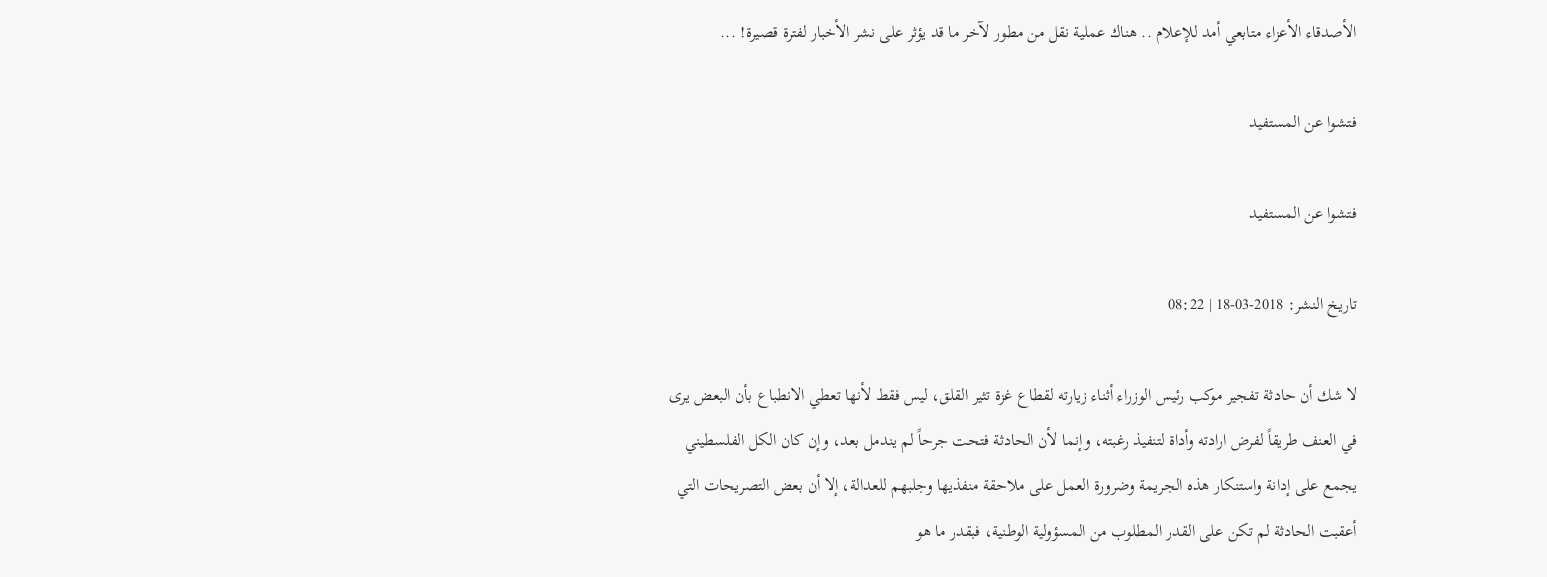الأصدقاء الأعزاء متابعي أمد للإعلام .. هناك عملية نقل من مطور لآخر ما قد يؤثر على نشر الأخبار لفترة قصيرة! ...

فتشوا عن المستفيد

فتشوا عن المستفيد

تاريخ النشر: 2018-03-18 | 08:22

لا شك أن حادثة تفجير موكب رئيس الوزراء أثناء زيارته لقطاع غزة تثير القلق، ليس فقط لأنها تعطي الانطباع بأن البعض يرى في العنف طريقاً لفرض ارادته وأداة لتنفيذ رغبته، وإنما لأن الحادثة فتحت جرحاً لم يندمل بعد، وإن كان الكل الفلسطيني يجمع على إدانة واستنكار هذه الجريمة وضرورة العمل على ملاحقة منفذيها وجلبهم للعدالة، إلا أن بعض التصريحات التي أعقبت الحادثة لم تكن على القدر المطلوب من المسؤولية الوطنية، فبقدر ما هو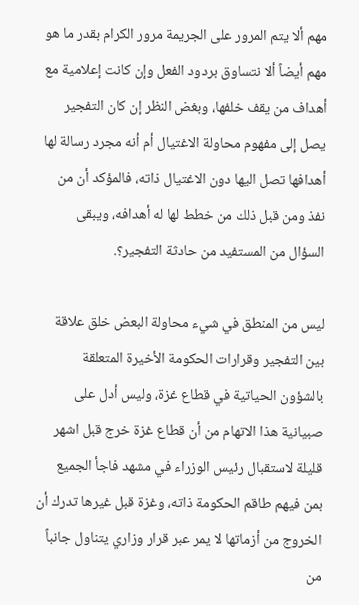مهم ألا يتم المرور على الجريمة مرور الكرام بقدر ما هو مهم أيضاً ألا نتساوق بردود الفعل وإن كانت إعلامية مع أهداف من يقف خلفها، وبغض النظر إن كان التفجير يصل إلى مفهوم محاولة الاغتيال أم أنه مجرد رسالة لها أهدافها تصل اليها دون الاغتيال ذاته، فالمؤكد أن من نفذ ومن قبل ذلك من خطط لها له أهدافه، ويبقى السؤال من المستفيد من حادثة التفجير؟.

ليس من المنطق في شيء محاولة البعض خلق علاقة بين التفجير وقرارات الحكومة الأخيرة المتعلقة بالشؤون الحياتية في قطاع غزة، وليس أدل على صبيانية هذا الاتهام من أن قطاع غزة خرج قبل اشهر قليلة لاستقبال رئيس الوزراء في مشهد فاجأ الجميع بمن فيهم طاقم الحكومة ذاته، وغزة قبل غيرها تدرك أن الخروج من أزماتها لا يمر عبر قرار وزاري يتناول جانباً من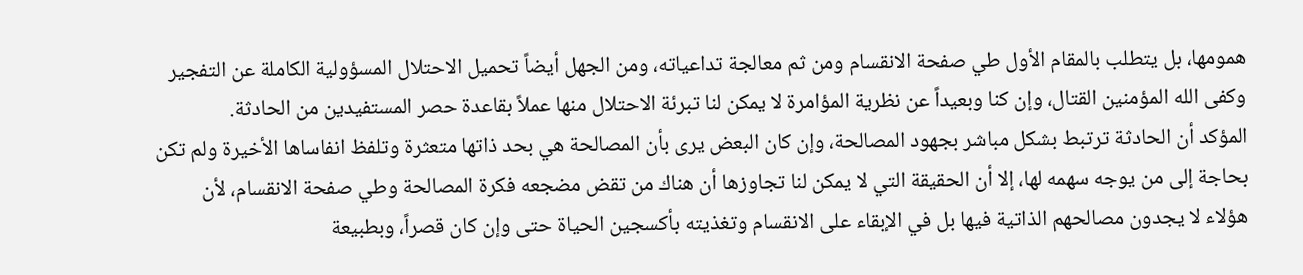همومها، بل يتطلب بالمقام الأول طي صفحة الانقسام ومن ثم معالجة تداعياته، ومن الجهل أيضاً تحميل الاحتلال المسؤولية الكاملة عن التفجير وكفى الله المؤمنين القتال، وإن كنا وبعيداً عن نظرية المؤامرة لا يمكن لنا تبرئة الاحتلال منها عملاً بقاعدة حصر المستفيدين من الحادثة.
المؤكد أن الحادثة ترتبط بشكل مباشر بجهود المصالحة، وإن كان البعض يرى بأن المصالحة هي بحد ذاتها متعثرة وتلفظ انفاساها الأخيرة ولم تكن بحاجة إلى من يوجه سهمه لها، إلا أن الحقيقة التي لا يمكن لنا تجاوزها أن هناك من تقض مضجعه فكرة المصالحة وطي صفحة الانقسام، لأن هؤلاء لا يجدون مصالحهم الذاتية فيها بل في الإبقاء على الانقسام وتغذيته بأكسجين الحياة حتى وإن كان قصراً، وبطبيعة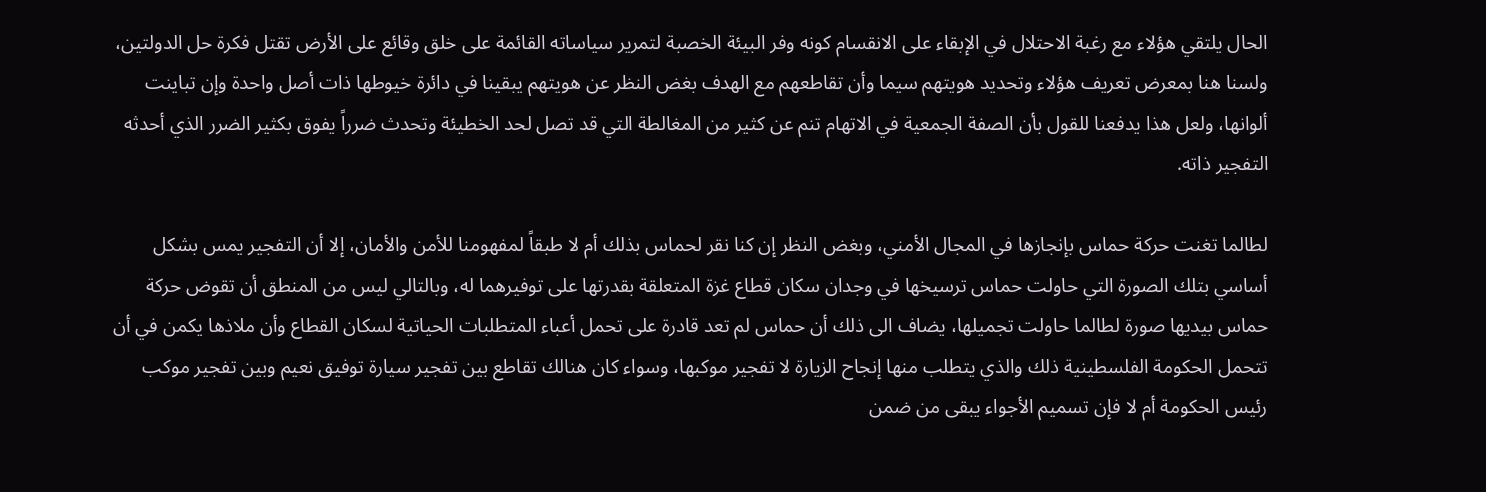الحال يلتقي هؤلاء مع رغبة الاحتلال في الإبقاء على الانقسام كونه وفر البيئة الخصبة لتمرير سياساته القائمة على خلق وقائع على الأرض تقتل فكرة حل الدولتين، ولسنا هنا بمعرض تعريف هؤلاء وتحديد هويتهم سيما وأن تقاطعهم مع الهدف بغض النظر عن هويتهم يبقينا في دائرة خيوطها ذات أصل واحدة وإن تباينت ألوانها، ولعل هذا يدفعنا للقول بأن الصفة الجمعية في الاتهام تنم عن كثير من المغالطة التي قد تصل لحد الخطيئة وتحدث ضرراً يفوق بكثير الضرر الذي أحدثه التفجير ذاته.

لطالما تغنت حركة حماس بإنجازها في المجال الأمني، وبغض النظر إن كنا نقر لحماس بذلك أم لا طبقاً لمفهومنا للأمن والأمان، إلا أن التفجير يمس بشكل أساسي بتلك الصورة التي حاولت حماس ترسيخها في وجدان سكان قطاع غزة المتعلقة بقدرتها على توفيرهما له، وبالتالي ليس من المنطق أن تقوض حركة حماس بيديها صورة لطالما حاولت تجميلها، يضاف الى ذلك أن حماس لم تعد قادرة على تحمل أعباء المتطلبات الحياتية لسكان القطاع وأن ملاذها يكمن في أن تتحمل الحكومة الفلسطينية ذلك والذي يتطلب منها إنجاح الزيارة لا تفجير موكبها، وسواء كان هنالك تقاطع بين تفجير سيارة توفيق نعيم وبين تفجير موكب رئيس الحكومة أم لا فإن تسميم الأجواء يبقى من ضمن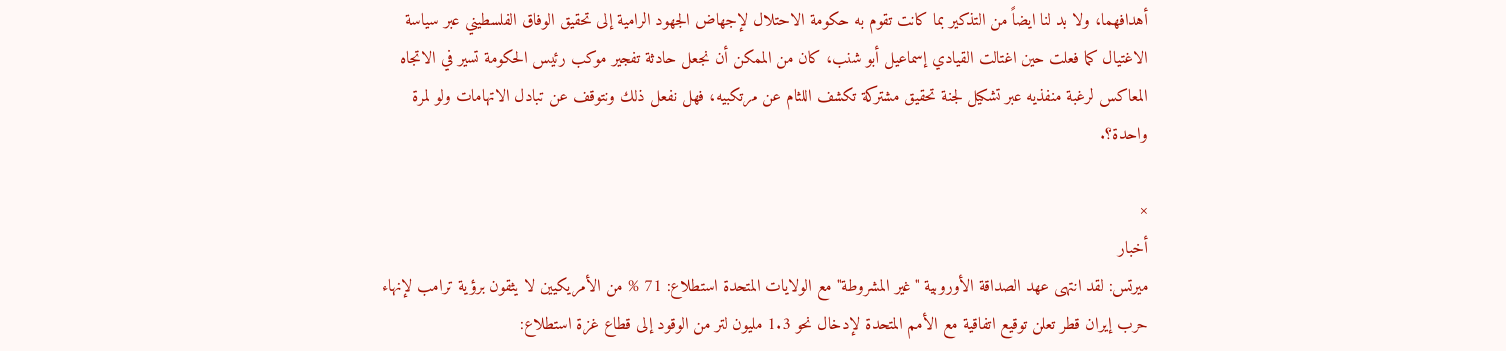أهدافهما، ولا بد لنا ايضاً من التذكير بما كانت تقوم به حكومة الاحتلال لإجهاض الجهود الرامية إلى تحقيق الوفاق الفلسطيني عبر سياسة الاغتيال كما فعلت حين اغتالت القيادي إسماعيل أبو شنب، كان من الممكن أن نجعل حادثة تفجير موكب رئيس الحكومة تسير في الاتجاه المعاكس لرغبة منفذيه عبر تشكيل لجنة تحقيق مشتركة تكشف اللثام عن مرتكبيه، فهل نفعل ذلك ونتوقف عن تبادل الاتهامات ولو لمرة واحدة؟.

×
أخبار
ميرتس: لقد انتهى عهد الصداقة الأوروبية "غير المشروطة" مع الولايات المتحدة استطلاع: 71 % من الأمريكيين لا يثقون برؤية ترامب لإنهاء حرب إيران قطر تعلن توقيع اتفاقية مع الأمم المتحدة لإدخال نحو 1.3 مليون لتر من الوقود إلى قطاع غزة استطلاع: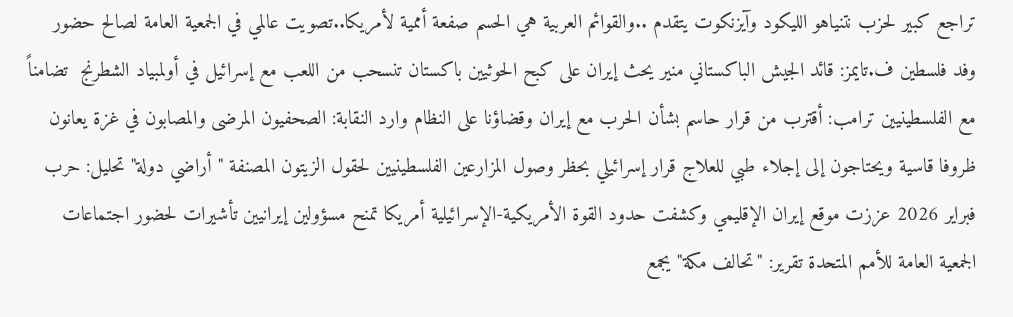تراجع كبير لحزب نتنياهو الليكود وآيزنكوت يتقدم ..والقوائم العربية هي الحسم صفعة أممية لأمريكا..تصويت عالمي في الجمعية العامة لصالح حضور وفد فلسطين ف.تايمز: قائد الجيش الباكستاني منير يحث إيران على كبح الحوثيين باكستان تنسحب من اللعب مع إسرائيل في أولمبياد الشطرنج  تضامناً مع الفلسطينيين ترامب: أقترب من قرار حاسم بشأن الحرب مع إيران وقضاؤنا على النظام وارد النقابة: الصحفيون المرضى والمصابون في غزة يعانون ظروفا قاسية ويحتاجون إلى إجلاء طبي للعلاج قرار إسرائيلي بحظر وصول المزارعين الفلسطينيين لحقول الزيتون المصنفة "أراضي دولة" تحليل: حرب فبراير 2026 عززت موقع إيران الإقليمي وكشفت حدود القوة الأمريكية-الإسرائيلية أمريكا تمنح مسؤولين إيرانيين تأشيرات لحضور اجتماعات الجمعية العامة للأمم المتحدة تقرير: "تحالف مكة" يجمع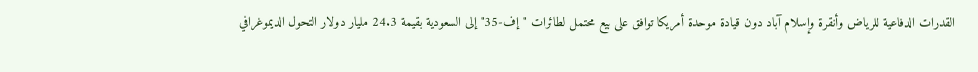القدرات الدفاعية للرياض وأنقرة وإسلام آباد دون قيادة موحدة أمريكا توافق على بيع محتمل لطائرات "إف-35" إلى السعودية بقيمة 24.3 مليار دولار التحول الديموغرافي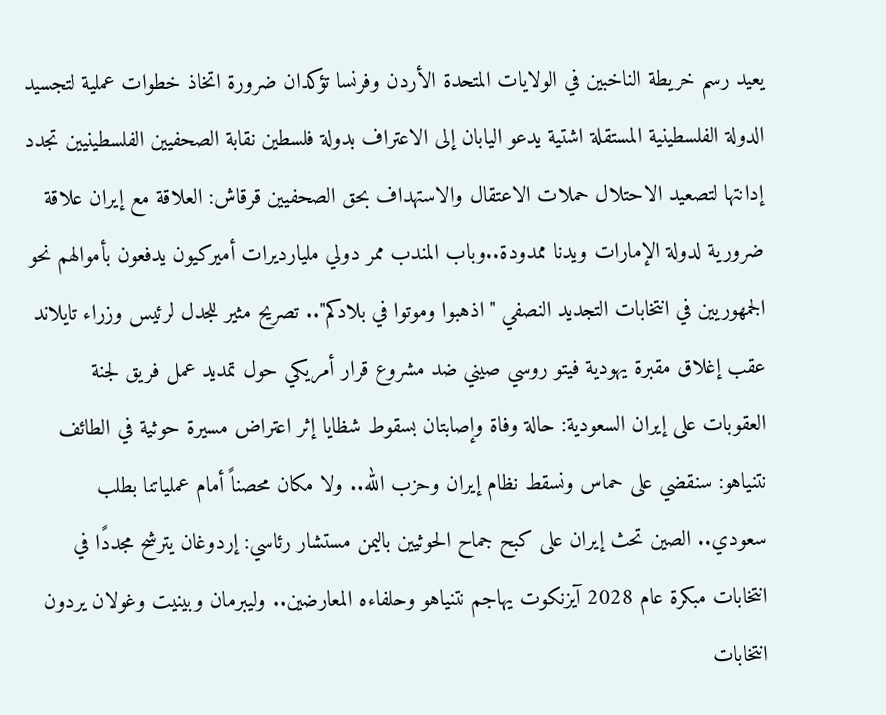يعيد رسم خريطة الناخبين في الولايات المتحدة الأردن وفرنسا تؤكدان ضرورة اتخاذ خطوات عملية لتجسيد الدولة الفلسطينية المستقلة اشتية يدعو اليابان إلى الاعتراف بدولة فلسطين نقابة الصحفيين الفلسطينيين تجدد إدانتها لتصعيد الاحتلال حملات الاعتقال والاستهداف بحق الصحفيين قرقاش: العلاقة مع إيران علاقة ضرورية لدولة الإمارات ويدنا ممدودة..وباب المندب ممر دولي مليارديرات أميركيون يدفعون بأموالهم نحو الجمهوريين في انتخابات التجديد النصفي "اذهبوا وموتوا في بلادكم".. تصريح مثير للجدل لرئيس وزراء تايلاند عقب إغلاق مقبرة يهودية فيتو روسي صيني ضد مشروع قرار أمريكي حول تمديد عمل فريق لجنة العقوبات على إيران السعودية: حالة وفاة وإصابتان بسقوط شظايا إثر اعتراض مسيرة حوثية في الطائف نتنياهو: سنقضي على حماس ونسقط نظام إيران وحزب الله.. ولا مكان محصناً أمام عملياتنا بطلب سعودي.. الصين تحث إيران على كبح جماح الحوثيين باليمن مستشار رئاسي: إردوغان يترشح مجددًا في انتخابات مبكرة عام 2028 آيزنكوت يهاجم نتنياهو وحلفاءه المعارضين.. وليبرمان وبينيت وغولان يردون انتخابات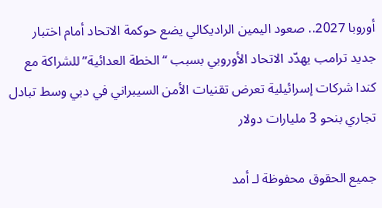أوروبا 2027.. صعود اليمين الراديكالي يضع حوكمة الاتحاد أمام اختبار جديد ترامب يهدّد الاتحاد الأوروبي بسبب “الخطة العدائية” للشراكة مع كندا شركات إسرائيلية تعرض تقنيات الأمن السيبراني في دبي وسط تبادل تجاري بنحو 3 مليارات دولار

جميع الحقوق محفوظة لـ أمد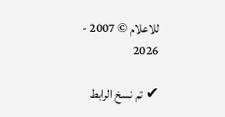للاعلام © 2007 - 2026

✔ تم نسخ الرابط